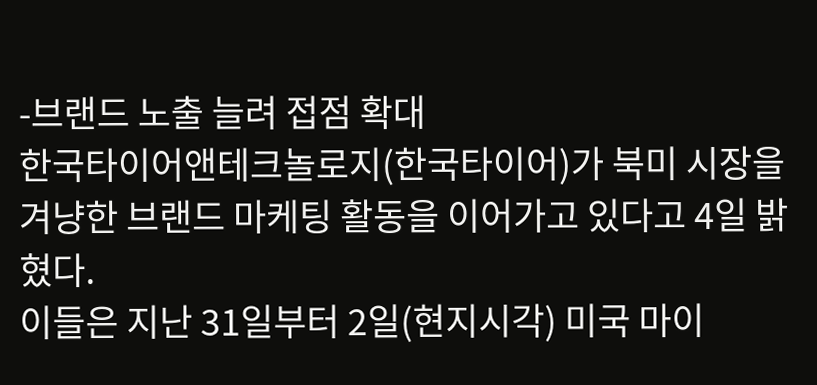-브랜드 노출 늘려 접점 확대
한국타이어앤테크놀로지(한국타이어)가 북미 시장을 겨냥한 브랜드 마케팅 활동을 이어가고 있다고 4일 밝혔다.
이들은 지난 31일부터 2일(현지시각) 미국 마이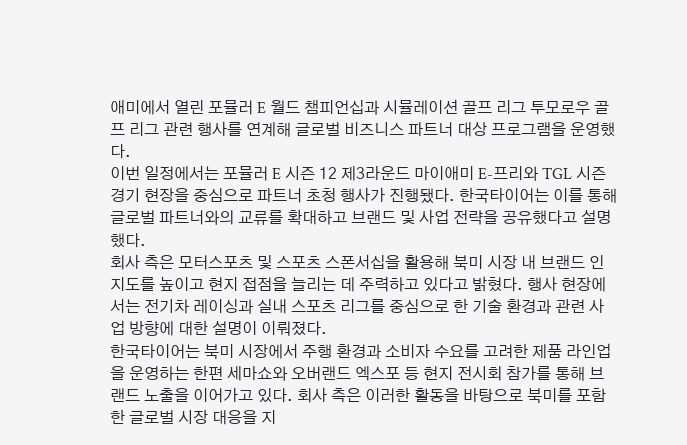애미에서 열린 포뮬러 E 월드 챔피언십과 시뮬레이션 골프 리그 투모로우 골프 리그 관련 행사를 연계해 글로벌 비즈니스 파트너 대상 프로그램을 운영했다.
이번 일정에서는 포뮬러 E 시즌 12 제3라운드 마이애미 E-프리와 TGL 시즌 경기 현장을 중심으로 파트너 초청 행사가 진행됐다. 한국타이어는 이를 통해 글로벌 파트너와의 교류를 확대하고 브랜드 및 사업 전략을 공유했다고 설명했다.
회사 측은 모터스포츠 및 스포츠 스폰서십을 활용해 북미 시장 내 브랜드 인지도를 높이고 현지 접점을 늘리는 데 주력하고 있다고 밝혔다. 행사 현장에서는 전기차 레이싱과 실내 스포츠 리그를 중심으로 한 기술 환경과 관련 사업 방향에 대한 설명이 이뤄졌다.
한국타이어는 북미 시장에서 주행 환경과 소비자 수요를 고려한 제품 라인업을 운영하는 한편 세마쇼와 오버랜드 엑스포 등 현지 전시회 참가를 통해 브랜드 노출을 이어가고 있다. 회사 측은 이러한 활동을 바탕으로 북미를 포함한 글로벌 시장 대응을 지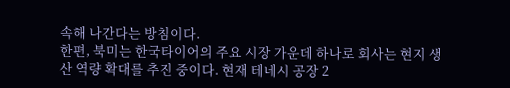속해 나간다는 방침이다.
한편, 북미는 한국타이어의 주요 시장 가운데 하나로 회사는 현지 생산 역량 확대를 추진 중이다. 현재 테네시 공장 2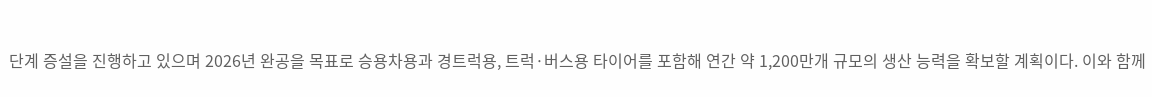단계 증설을 진행하고 있으며 2026년 완공을 목표로 승용차용과 경트럭용, 트럭·버스용 타이어를 포함해 연간 약 1,200만개 규모의 생산 능력을 확보할 계획이다. 이와 함께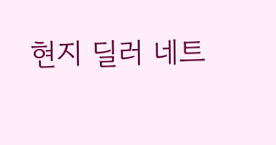현지 딜러 네트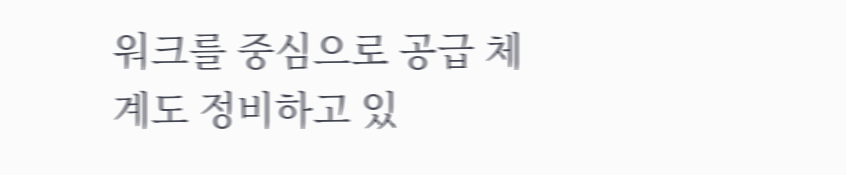워크를 중심으로 공급 체계도 정비하고 있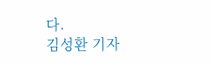다.
김성환 기자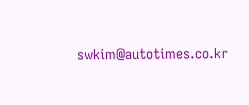swkim@autotimes.co.kr